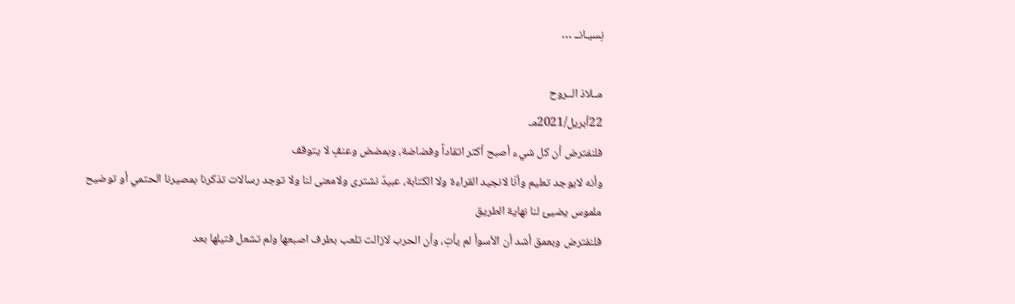نِسيـانــ …

مــلاذ الــروح
22أبريل/2021مـ
فلنفترض أن كل شيء أصبح أكثر اتقاداً وفضاضة، وبمضض وعنفٍ لا يتوقف
وأنه لايوجد تعليم وأنّا لانجيد القراءة ولا الكتابة، عبيدٌ نشترى ولامعنى لنا ولا توجد رسالات تذكرنا بمصيرنا الحتمي أو توضيح ملموس يضيئ لنا نهاية الطريق
فلنفترض وبعمق أشد أن الأسوأ لم يأتِ، وأن الحرب لازالت تلعب بطرف اصبعها ولم تشعل فتيلها بعد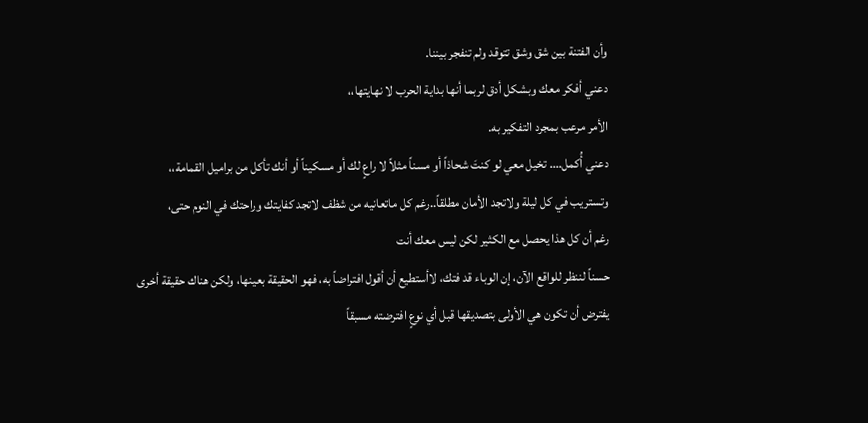وأن الفتنة بين شق وشق تتوقد ولم تنفجر بيننا.
دعني أفكر معك وبشكل أدق لربما أنها بداية الحرب لا نهايتها،،
الأمر مرعب بمجرد التفكير به.
دعني أُكمل…. تخيل معي لو كنتَ شحاذاً أو مسناً مثلاً لا راعٍ لك أو مسكيناً أو أنك تأكل من براميل القمامة،،
وتستريب في كل ليلة ولاتجد الأمان مطلقاً..رغم كل ماتعانيه من شظف لاتجد كفايتك وراحتك في النوم حتى،
رغم أن كل هذا يحصل مع الكثير لكن ليس معك أنت
حسناً لننظر للواقع الآن، إن الوباء قد فتك، لاأستطيع أن أقول افتراضاً به، فهو الحقيقة بعينها، ولكن هناك حقيقة أخرى يفترض أن تكون هي الأولى بتصديقها قبل أي نوعٍ افترضته مسبقاً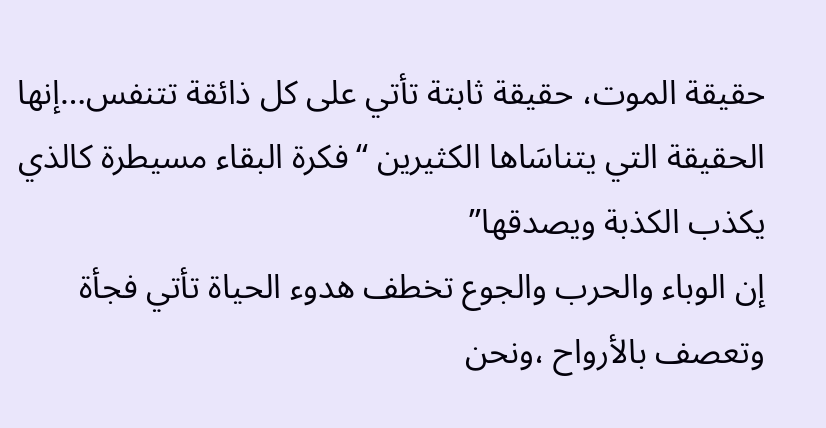حقيقة الموت، حقيقة ثابتة تأتي على كل ذائقة تتنفس…إنها الحقيقة التي يتناسَاها الكثيرين “فكرة البقاء مسيطرة كالذي يكذب الكذبة ويصدقها”
إن الوباء والحرب والجوع تخطف هدوء الحياة تأتي فجأة وتعصف بالأرواح ،ونحن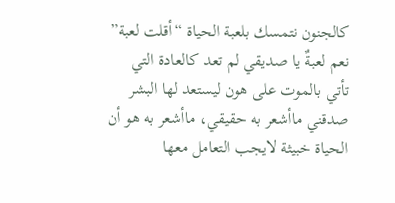كالجنون نتمسك بلعبة الحياة “أقلت لعبة”
نعم لعبةٌ يا صديقي لم تعد كالعادة التي تأتي بالموت على هون ليستعد لها البشر
صدقني ماأشعر به حقيقي، ماأشعر به هو أن الحياة خبيثة لايجب التعامل معها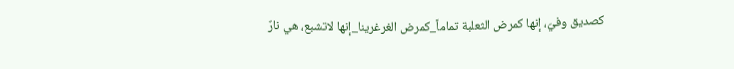كصديق وفيّ، إنها كمرض الثعلبة تماماً_كمرض الغرغرينا_إنها لاتشبع، هي نارٌ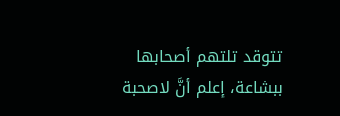تتوقد تلتهم أصحابها ببشاعة، إعلم أنَّ لاصحبة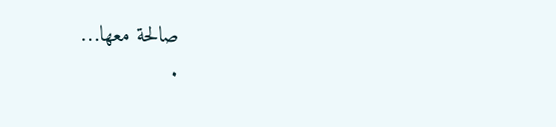صالحة معها…
.